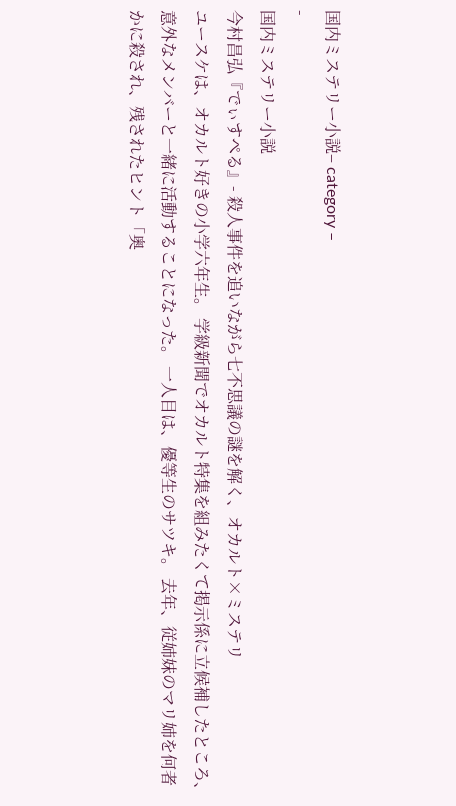国内ミステリー小説– category –
-
国内ミステリー小説
今村昌弘『でぃすぺる』- 殺人事件を追いながら七不思議の謎を解く、オカルト×ミステリ
ユースケは、オカルト好きの小学六年生。 学級新聞でオカルト特集を組みたくて掲示係に立候補したところ、意外なメンバーと一緒に活動することになった。 一人目は、優等生のサツキ。 去年、従姉妹のマリ姉を何者かに殺され、残されたヒント「奥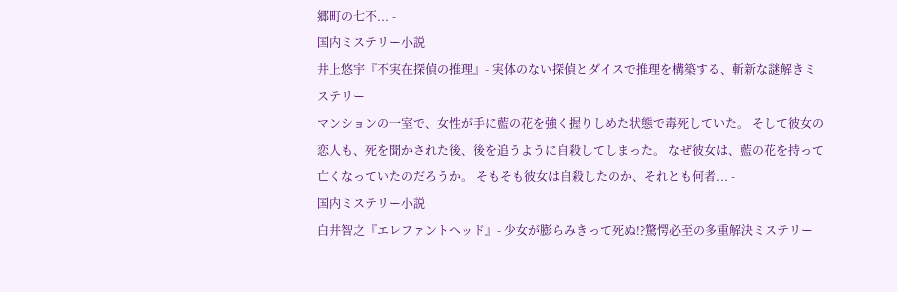郷町の七不... -
国内ミステリー小説
井上悠宇『不実在探偵の推理』- 実体のない探偵とダイスで推理を構築する、斬新な謎解きミステリー
マンションの一室で、女性が手に藍の花を強く握りしめた状態で毒死していた。 そして彼女の恋人も、死を聞かされた後、後を追うように自殺してしまった。 なぜ彼女は、藍の花を持って亡くなっていたのだろうか。 そもそも彼女は自殺したのか、それとも何者... -
国内ミステリー小説
白井智之『エレファントヘッド』- 少女が膨らみきって死ぬ!?驚愕必至の多重解決ミステリー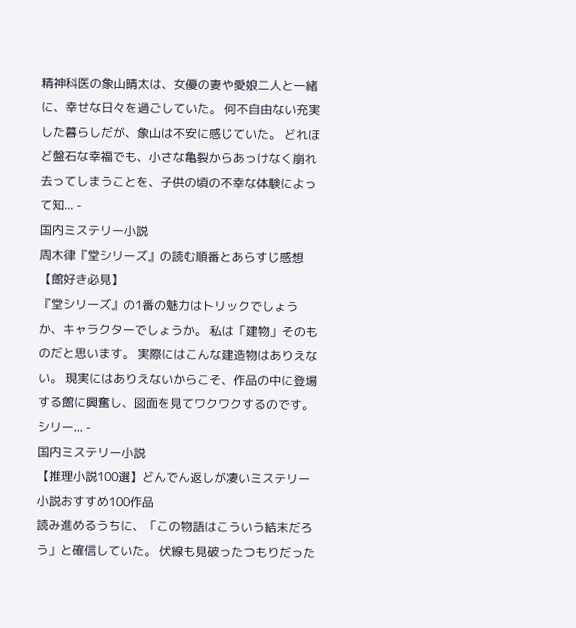精神科医の象山晴太は、女優の妻や愛娘二人と一緒に、幸せな日々を過ごしていた。 何不自由ない充実した暮らしだが、象山は不安に感じていた。 どれほど盤石な幸福でも、小さな亀裂からあっけなく崩れ去ってしまうことを、子供の頃の不幸な体験によって知... -
国内ミステリー小説
周木律『堂シリーズ』の読む順番とあらすじ感想【館好き必見】
『堂シリーズ』の1番の魅力はトリックでしょうか、キャラクターでしょうか。 私は「建物」そのものだと思います。 実際にはこんな建造物はありえない。 現実にはありえないからこそ、作品の中に登場する館に興奮し、図面を見てワクワクするのです。 シリー... -
国内ミステリー小説
【推理小説100選】どんでん返しが凄いミステリー小説おすすめ100作品
読み進めるうちに、「この物語はこういう結末だろう」と確信していた。 伏線も見破ったつもりだった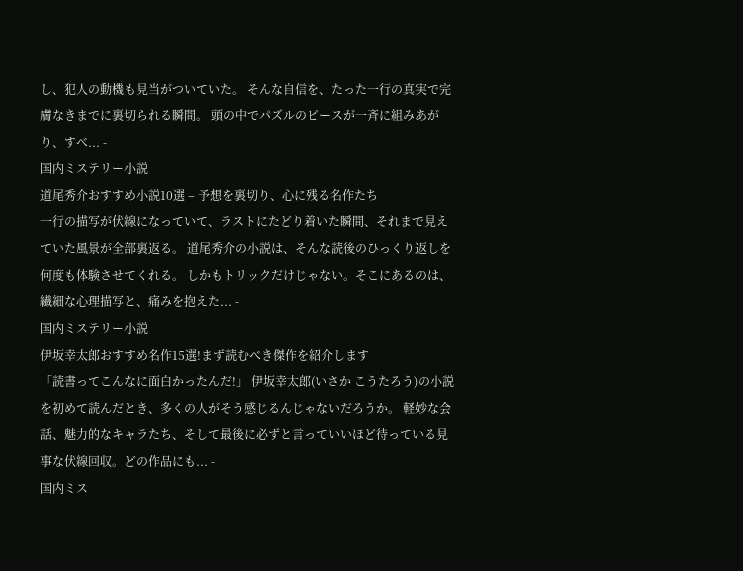し、犯人の動機も見当がついていた。 そんな自信を、たった一行の真実で完膚なきまでに裏切られる瞬間。 頭の中でパズルのピースが一斉に組みあがり、すべ... -
国内ミステリー小説
道尾秀介おすすめ小説10選 – 予想を裏切り、心に残る名作たち
一行の描写が伏線になっていて、ラストにたどり着いた瞬間、それまで見えていた風景が全部裏返る。 道尾秀介の小説は、そんな読後のひっくり返しを何度も体験させてくれる。 しかもトリックだけじゃない。そこにあるのは、繊細な心理描写と、痛みを抱えた... -
国内ミステリー小説
伊坂幸太郎おすすめ名作15選!まず読むべき傑作を紹介します
「読書ってこんなに面白かったんだ!」 伊坂幸太郎(いさか こうたろう)の小説を初めて読んだとき、多くの人がそう感じるんじゃないだろうか。 軽妙な会話、魅力的なキャラたち、そして最後に必ずと言っていいほど待っている見事な伏線回収。どの作品にも... -
国内ミス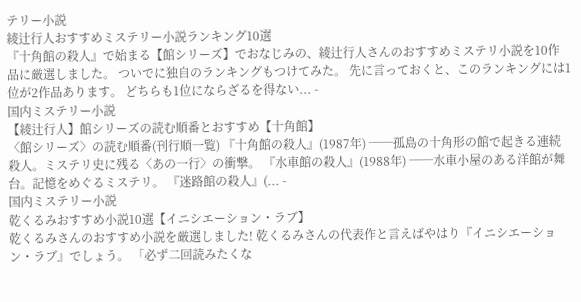テリー小説
綾辻行人おすすめミステリー小説ランキング10選
『十角館の殺人』で始まる【館シリーズ】でおなじみの、綾辻行人さんのおすすめミステリ小説を10作品に厳選しました。 ついでに独自のランキングもつけてみた。 先に言っておくと、このランキングには1位が2作品あります。 どちらも1位にならざるを得ない... -
国内ミステリー小説
【綾辻行人】館シリーズの読む順番とおすすめ【十角館】
〈館シリーズ〉の読む順番(刊行順一覧) 『十角館の殺人』(1987年) ──孤島の十角形の館で起きる連続殺人。ミステリ史に残る〈あの一行〉の衝撃。 『水車館の殺人』(1988年) ──水車小屋のある洋館が舞台。記憶をめぐるミステリ。 『迷路館の殺人』(... -
国内ミステリー小説
乾くるみおすすめ小説10選【イニシエーション・ラブ】
乾くるみさんのおすすめ小説を厳選しました! 乾くるみさんの代表作と言えばやはり『イニシエーション・ラブ』でしょう。 「必ず二回読みたくな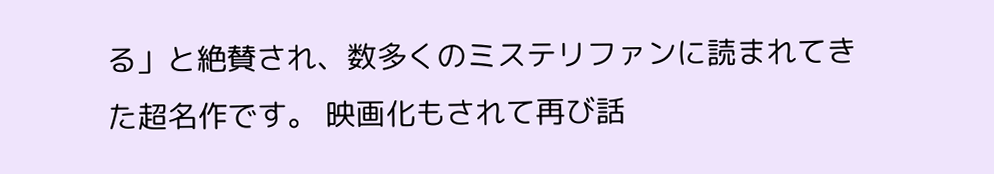る」と絶賛され、数多くのミステリファンに読まれてきた超名作です。 映画化もされて再び話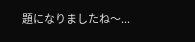題になりましたね〜...